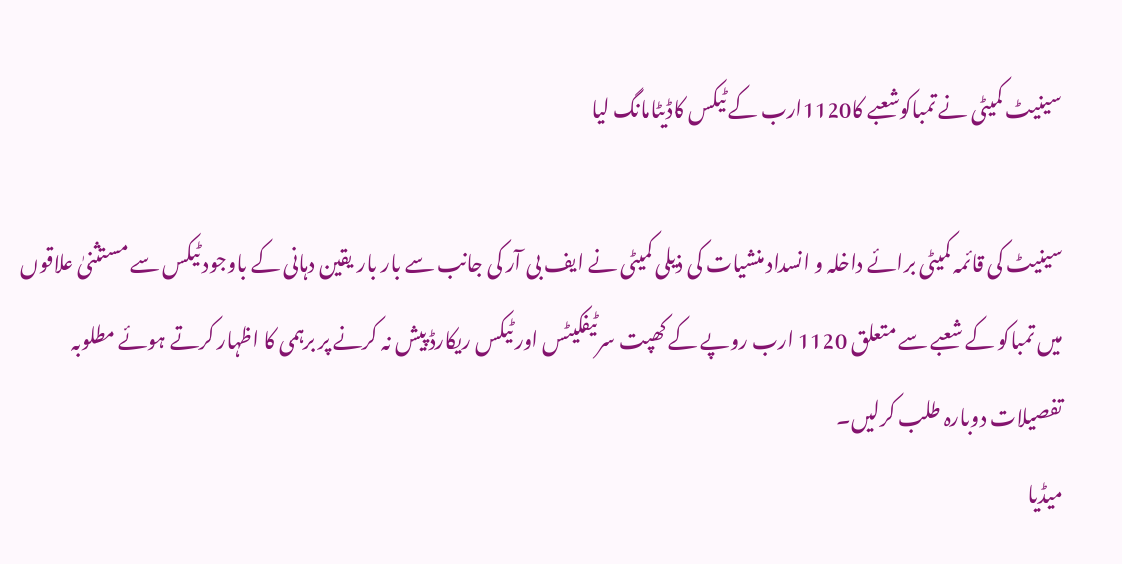سینیٹ کمیٹی نے تمباکوشعبے کا1120ارب کے ٹیکس کاڈیٹامانگ لیا

سینیٹ کی قائمہ کمیٹی برائے داخلہ و انسداد منشیات کی ذیلی کمیٹی نے ایف بی آر کی جانب سے بار بار یقین دہانی کے باوجود ٹیکس سے مستثنیٰ علاقوں میں تمباکو کے شعبے سے متعلق 1120 ارب روپے کے کھپت سرٹیفکیٹس اور ٹیکس ریکارڈ پیش نہ کرنے پر برہمی کا اظہار کرتے ہوئے مطلوبہ تفصیلات دوبارہ طلب کرلیں۔
میڈیا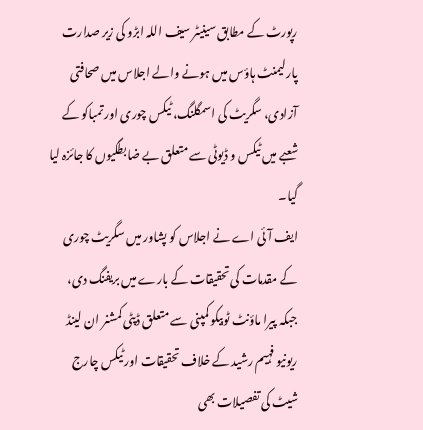رپورٹ کے مطابق سینیٹر سیف اللہ ابڑو کی زیر صدارت پارلیمنٹ ہاؤس میں ہونے والے اجلاس میں صحافتی آزادی، سگریٹ کی اسمگلنگ، ٹیکس چوری اور تمباکو کے شعبے میں ٹیکس و ڈیوٹی سے متعلق بے ضابطگیوں کا جائزہ لیا گیا۔
ایف آئی اے نے اجلاس کو پشاور میں سگریٹ چوری کے مقدمات کی تحقیقات کے بارے میں بریفنگ دی، جبکہ پیرا ماؤنٹ ٹوبیکو کمپنی سے متعلق ڈپٹی کمشنر ان لینڈ ریونیو فہیم رشید کے خلاف تحقیقات اور ٹیکس چارج شیٹ کی تفصیلات بھی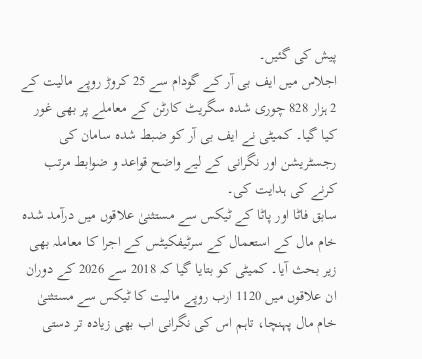پیش کی گئیں۔
اجلاس میں ایف بی آر کے گودام سے 25 کروڑ روپے مالیت کے 2 ہزار 828 چوری شدہ سگریٹ کارٹن کے معاملے پر بھی غور کیا گیا۔ کمیٹی نے ایف بی آر کو ضبط شدہ سامان کی رجسٹریشن اور نگرانی کے لیے واضح قواعد و ضوابط مرتب کرنے کی ہدایت کی۔
سابق فاٹا اور پاٹا کے ٹیکس سے مستثنیٰ علاقوں میں درآمد شدہ خام مال کے استعمال کے سرٹیفکیٹس کے اجرا کا معاملہ بھی زیر بحث آیا۔ کمیٹی کو بتایا گیا کہ 2018 سے 2026 کے دوران ان علاقوں میں 1120 ارب روپے مالیت کا ٹیکس سے مستثنیٰ خام مال پہنچا، تاہم اس کی نگرانی اب بھی زیادہ تر دستی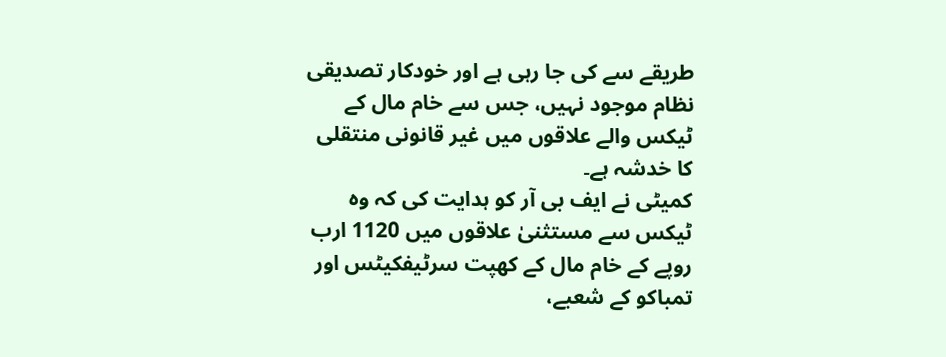طریقے سے کی جا رہی ہے اور خودکار تصدیقی نظام موجود نہیں، جس سے خام مال کے ٹیکس والے علاقوں میں غیر قانونی منتقلی کا خدشہ ہے۔
کمیٹی نے ایف بی آر کو ہدایت کی کہ وہ ٹیکس سے مستثنیٰ علاقوں میں 1120 ارب روپے کے خام مال کے کھپت سرٹیفکیٹس اور تمباکو کے شعبے،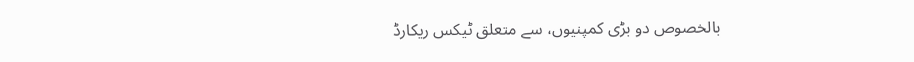بالخصوص دو بڑی کمپنیوں، سے متعلق ٹیکس ریکارڈ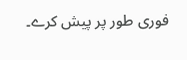فوری طور پر پیش کرے۔